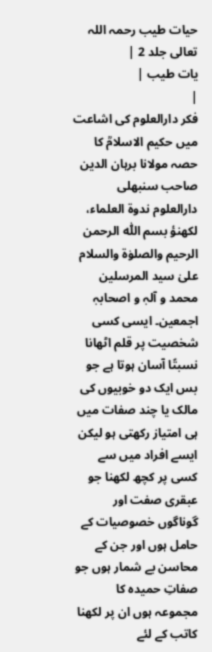حیات طیب رحمہ اللہ تعالی جلد 2 |
یات طیب |
|
فکر دارالعلوم کی اشاعت میں حکیم الاسلامؒ کا حصہ مولانا برہان الدین صاحب سنبھلی دارالعلوم ندوۃ العلماء، لکھنؤ بسم اللّٰہ الرحمن الرحیم والصلوٰۃ والسلام علیٰ سید المرسلین محمد و آلہٖ و اصحابہٖ اجمعین۔ ایسی کسی شخصیت پر قلم اٹھانا نسبتًا آسان ہوتا ہے جو بس ایک دو خوبیوں کی مالک یا چند صفات میں ہی امتیاز رکھتی ہو لیکن ایسے افراد میں سے کسی پر کچھ لکھنا جو عبقری صفت اور گوناگوں خصوصیات کے حامل ہوں اور جن کے محاسن بے شمار ہوں جو صفاتِ حمیدہ کا مجموعہ ہوں ان پر لکھنا کاتب کے لئے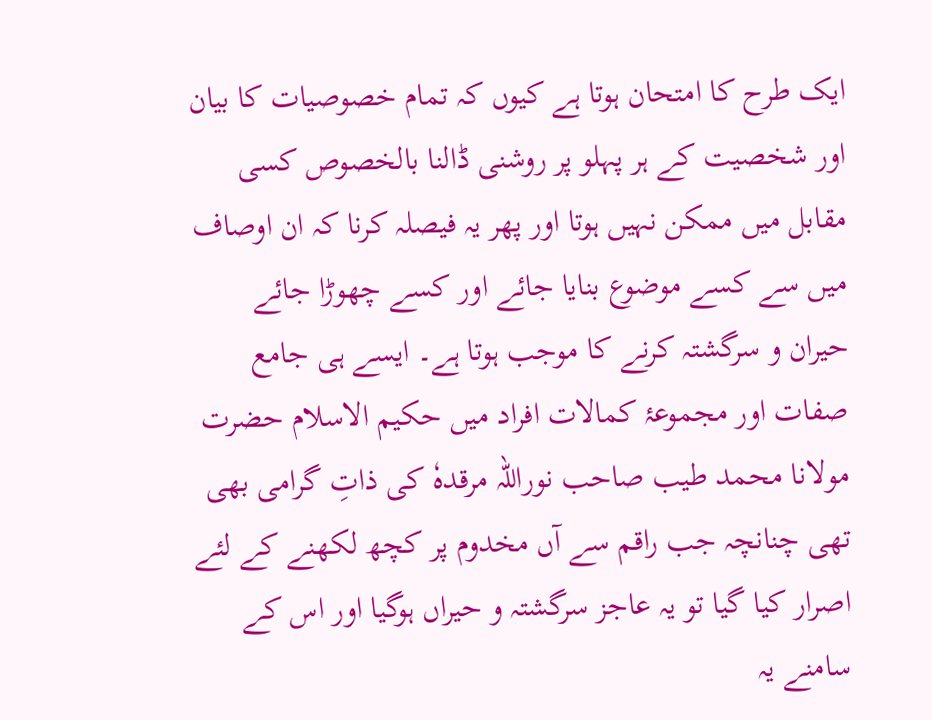ایک طرح کا امتحان ہوتا ہے کیوں کہ تمام خصوصیات کا بیان اور شخصیت کے ہر پہلو پر روشنی ڈالنا بالخصوص کسی مقابل میں ممکن نہیں ہوتا اور پھر یہ فیصلہ کرنا کہ ان اوصاف میں سے کسے موضوع بنایا جائے اور کسے چھوڑا جائے حیران و سرگشتہ کرنے کا موجب ہوتا ہے۔ ایسے ہی جامع صفات اور مجموعۂ کمالات افراد میں حکیم الاسلام حضرت مولانا محمد طیب صاحب نوراللہ مرقدہٗ کی ذاتِ گرامی بھی تھی چنانچہ جب راقم سے آں مخدوم پر کچھ لکھنے کے لئے اصرار کیا گیا تو یہ عاجز سرگشتہ و حیراں ہوگیا اور اس کے سامنے یہ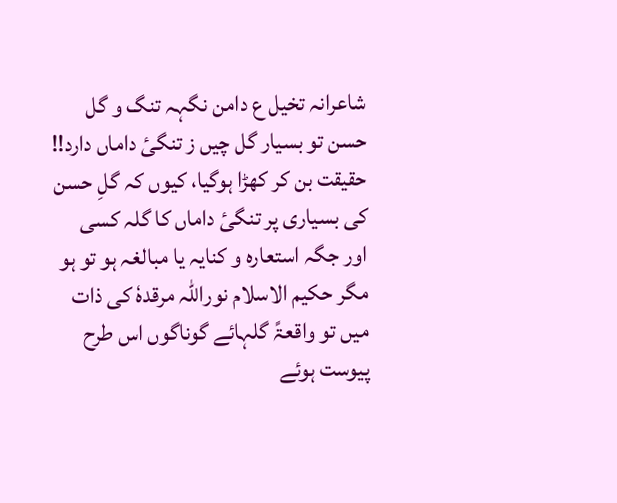شاعرانہ تخیل ع دامن نگہہ تنگ و گل حسن تو بسیار گل چیں ز تنگیٔ داماں دارد!! حقیقت بن کر کھڑا ہوگیا، کیوں کہ گلِ حسن کی بسیاری پر تنگیٔ داماں کا گلہ کسی اور جگہ استعارہ و کنایہ یا مبالغہ ہو تو ہو مگر حکیم الاسلام نوراللہ مرقدہٗ کی ذات میں تو واقعۃً گلہائے گوناگوں اس طرح پیوست ہوئے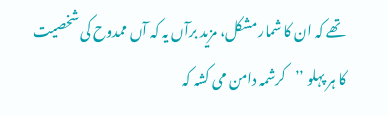تھے کہ ان کا شمار مشکل، مزید برآں یہ کہ آں ممدوح کی شخصیت کا ہر پہلو ’’کرشمہ دامن می کشہ کہ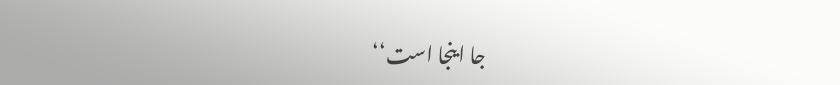جا اینجا است‘‘